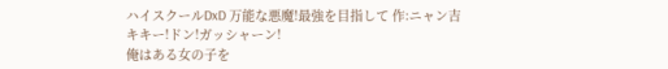ハイスクールDxD 万能な悪魔!最強を目指して 作:ニャン吉
キキー!ドン!ガッシャーン!
俺はある女の子を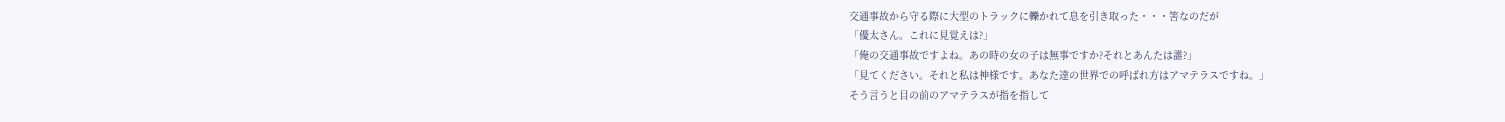交通事故から守る際に大型のトラックに轢かれて息を引き取った・・・筈なのだが
「優太さん。これに見覚えは?」
「俺の交通事故ですよね。あの時の女の子は無事ですか?それとあんたは誰?」
「見てください。それと私は神様です。あなた達の世界での呼ばれ方はアマテラスですね。」
そう言うと目の前のアマテラスが指を指して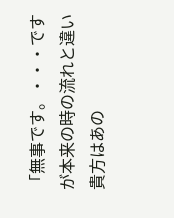「無事です。・・・ですが本来の時の流れと違い貴方はあの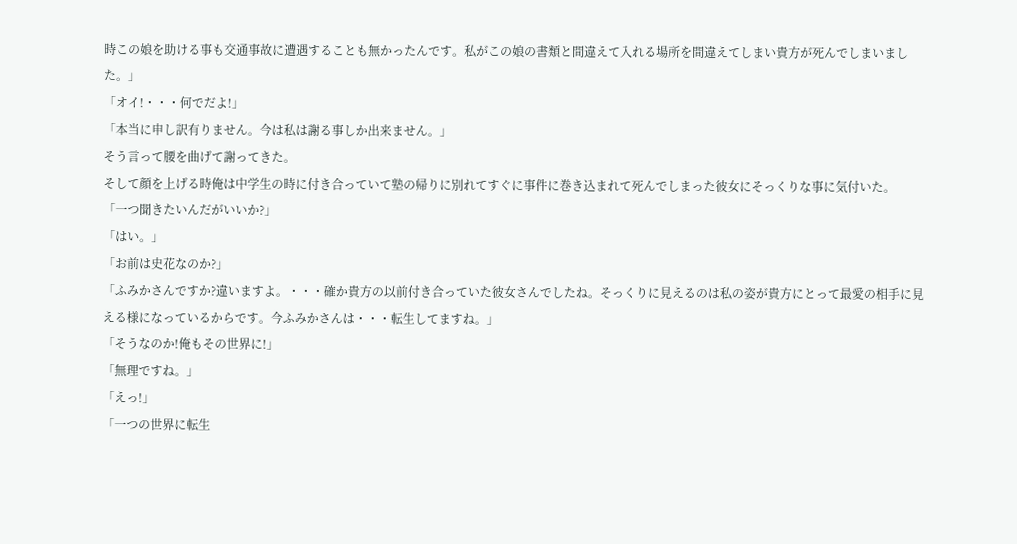時この娘を助ける事も交通事故に遭遇することも無かったんです。私がこの娘の書類と間違えて入れる場所を間違えてしまい貴方が死んでしまいました。」
「オイ!・・・何でだよ!」
「本当に申し訳有りません。今は私は謝る事しか出来ません。」
そう言って腰を曲げて謝ってきた。
そして顔を上げる時俺は中学生の時に付き合っていて塾の帰りに別れてすぐに事件に巻き込まれて死んでしまった彼女にそっくりな事に気付いた。
「一つ聞きたいんだがいいか?」
「はい。」
「お前は史花なのか?」
「ふみかさんですか?違いますよ。・・・確か貴方の以前付き合っていた彼女さんでしたね。そっくりに見えるのは私の姿が貴方にとって最愛の相手に見える様になっているからです。今ふみかさんは・・・転生してますね。」
「そうなのか!俺もその世界に!」
「無理ですね。」
「えっ!」
「一つの世界に転生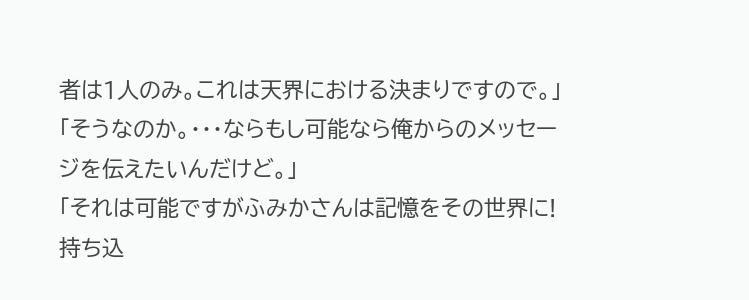者は1人のみ。これは天界における決まりですので。」
「そうなのか。・・・ならもし可能なら俺からのメッセージを伝えたいんだけど。」
「それは可能ですがふみかさんは記憶をその世界に!持ち込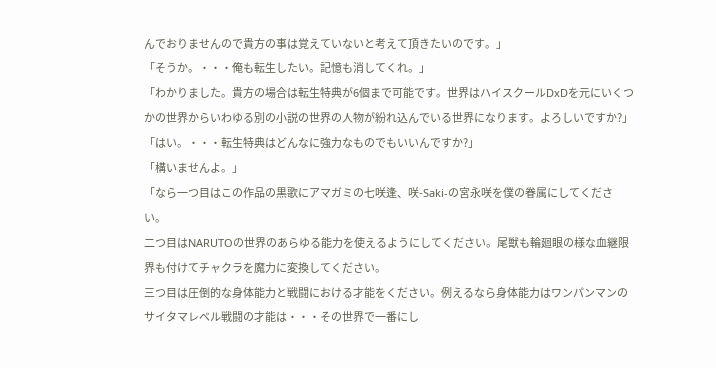んでおりませんので貴方の事は覚えていないと考えて頂きたいのです。」
「そうか。・・・俺も転生したい。記憶も消してくれ。」
「わかりました。貴方の場合は転生特典が6個まで可能です。世界はハイスクールDxDを元にいくつかの世界からいわゆる別の小説の世界の人物が紛れ込んでいる世界になります。よろしいですか?」
「はい。・・・転生特典はどんなに強力なものでもいいんですか?」
「構いませんよ。」
「なら一つ目はこの作品の黒歌にアマガミの七咲逢、咲-Saki-の宮永咲を僕の眷属にしてください。
二つ目はNARUTOの世界のあらゆる能力を使えるようにしてください。尾獣も輪廻眼の様な血継限界も付けてチャクラを魔力に変換してください。
三つ目は圧倒的な身体能力と戦闘における才能をください。例えるなら身体能力はワンパンマンのサイタマレベル戦闘の才能は・・・その世界で一番にし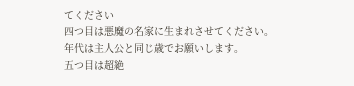てください
四つ目は悪魔の名家に生まれさせてください。年代は主人公と同じ歳でお願いします。
五つ目は超絶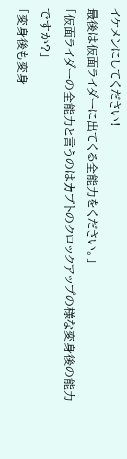イケメンにしてください!
最後は仮面ライダーに出てくる全能力をください。」
「仮面ライダーの全能力と言うのはカブトのクロックアップの様な変身後の能力ですか?」
「変身後も変身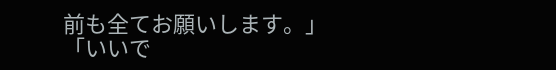前も全てお願いします。」
「いいで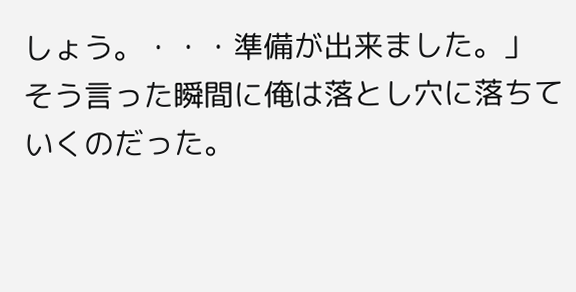しょう。・・・準備が出来ました。」
そう言った瞬間に俺は落とし穴に落ちていくのだった。